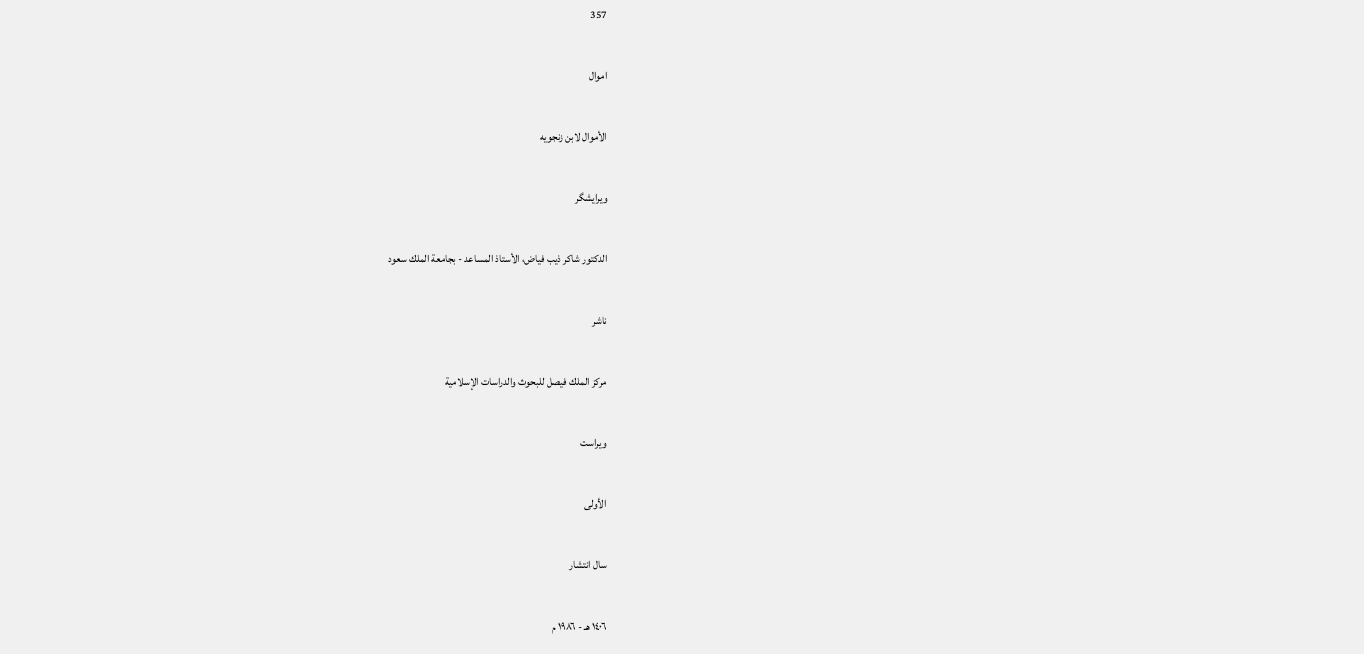357

اموال

الأموال لابن زنجويه

ویرایشگر

الدكتور شاكر ذيب فياض، الأستاذ المساعد - بجامعة الملك سعود

ناشر

مركز الملك فيصل للبحوث والدراسات الإسلامية

ویراست

الأولى

سال انتشار

١٤٠٦ هـ - ١٩٨٦ م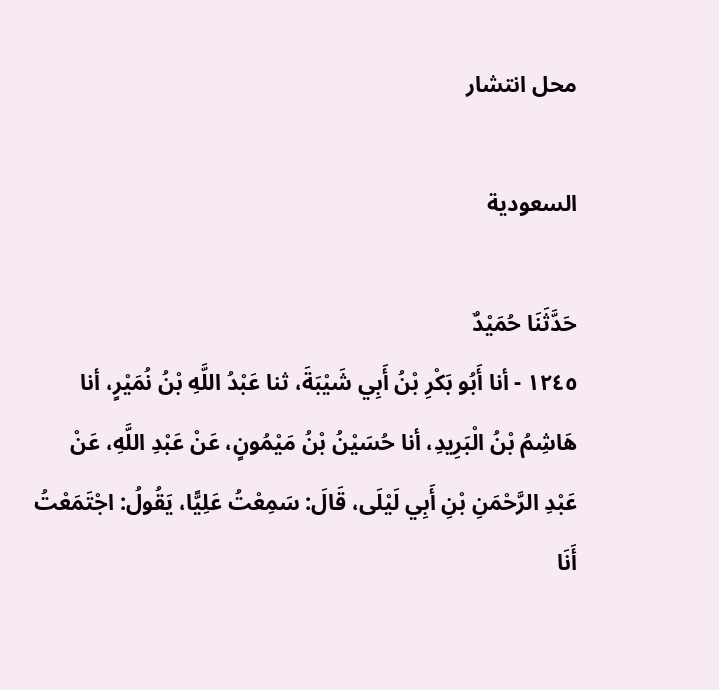محل انتشار

السعودية

حَدَّثَنَا حُمَيْدٌ
١٢٤٥ - أنا أَبُو بَكْرِ بْنُ أَبِي شَيْبَةَ، ثنا عَبْدُ اللَّهِ بْنُ نُمَيْرٍ، أنا هَاشِمُ بْنُ الْبَرِيدِ، أنا حُسَيْنُ بْنُ مَيْمُونٍ، عَنْ عَبْدِ اللَّهِ، عَنْ عَبْدِ الرَّحْمَنِ بْنِ أَبِي لَيْلَى، قَالَ: سَمِعْتُ عَلِيًّا، يَقُولُ: اجْتَمَعْتُ أَنَا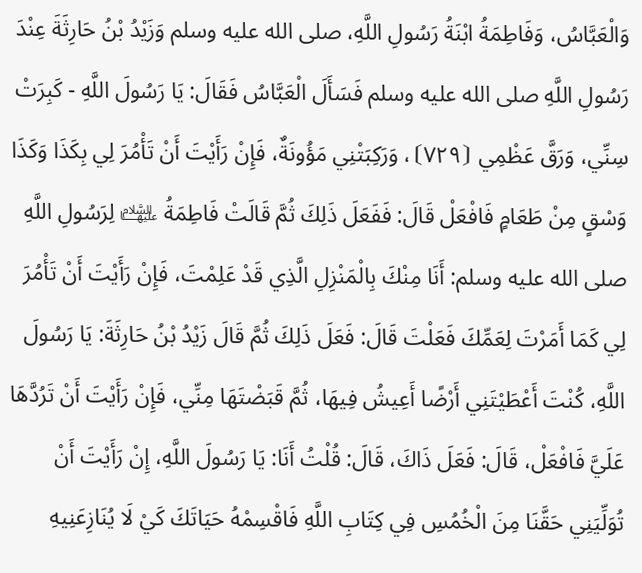وَالْعَبَّاسُ، وَفَاطِمَةُ ابْنَةُ رَسُولِ اللَّهِ، صلى الله عليه وسلم وَزَيْدُ بْنُ حَارِثَةَ عِنْدَ رَسُولِ اللَّهِ صلى الله عليه وسلم فَسَأَلَ الْعَبَّاسُ فَقَالَ: يَا رَسُولَ اللَّهِ - كَبِرَتْ سِنِّي، وَرَقَّ عَظْمِي ⦗٧٢٩⦘، وَرَكِبَتْنِي مَؤُونَةٌ، فَإِنْ رَأَيْتَ أَنْ تَأْمُرَ لِي بِكَذَا وَكَذَا وَسْقٍ مِنْ طَعَامٍ فَافْعَلْ قَالَ: فَفَعَلَ ذَلِكَ ثُمَّ قَالَتْ فَاطِمَةُ ﵍ لِرَسُولِ اللَّهِ صلى الله عليه وسلم: أَنَا مِنْكَ بِالْمَنْزِلِ الَّذِي قَدْ عَلِمْتَ، فَإِنْ رَأَيْتَ أَنْ تَأْمُرَ لِي كَمَا أَمَرْتَ لِعَمِّكَ فَعَلْتَ قَالَ: فَعَلَ ذَلِكَ ثُمَّ قَالَ زَيْدُ بْنُ حَارِثَةَ: يَا رَسُولَ اللَّهِ، كُنْتَ أَعْطَيْتَنِي أَرْضًا أَعِيشُ فِيهَا، ثُمَّ قَبَضْتَهَا مِنِّي، فَإِنْ رَأَيْتَ أَنْ تَرُدَّهَا عَلَيَّ فَافْعَلْ، قَالَ: فَعَلَ ذَاكَ، قَالَ: قُلْتُ أَنَا: يَا رَسُولَ اللَّهِ، إِنْ رَأَيْتَ أَنْ تُوَلِّيَنِي حَقَّنَا مِنَ الْخُمُسِ فِي كِتَابِ اللَّهِ فَاقْسِمْهُ حَيَاتَكَ كَيْ لَا يُنَازِعَنِيهِ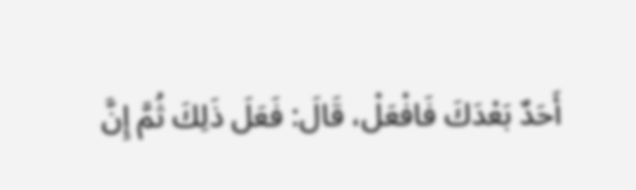أَحَدٌ بَعْدَكَ فَافْعَلْ، قَالَ: فَعَلَ ذَلِكَ ثُمَّ إِنَّ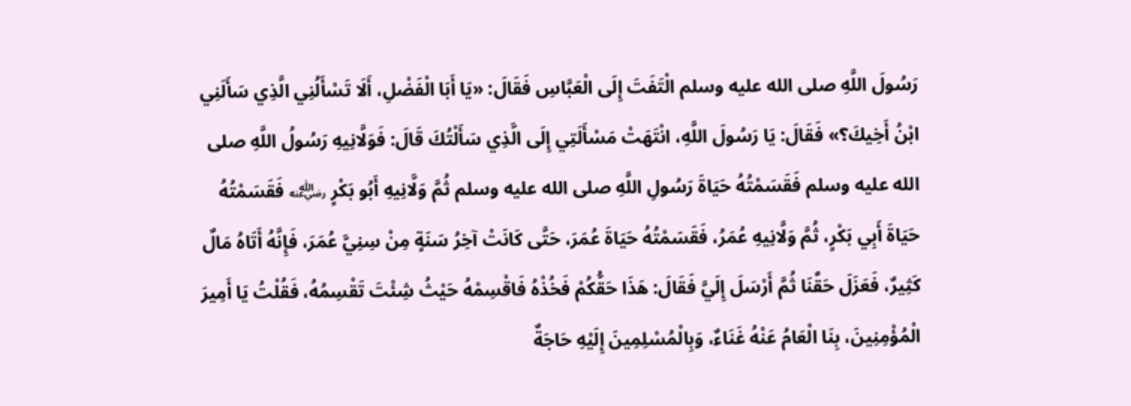رَسُولَ اللَّهِ صلى الله عليه وسلم الْتَفَتَ إِلَى الْعَبَّاسِ فَقَالَ: «يَا أَبَا الْفَضْلِ، أَلَا تَسْأَلُنِي الَّذِي سَأَلَنِي ابْنُ أَخِيكَ؟» فَقَالَ: يَا رَسُولَ اللَّهِ، انْتَهَتْ مَسْأَلَتِي إِلَى الَّذِي سَأَلْتُكَ قَالَ: فَوَلَّانِيهِ رَسُولُ اللَّهِ صلى الله عليه وسلم فَقَسَمْتُهُ حَيَاةَ رَسُولِ اللَّهِ صلى الله عليه وسلم ثُمَّ وَلَّانِيهِ أَبُو بَكْرٍ ﵁ فَقَسَمْتُهُ حَيَاةَ أَبِي بَكْرٍ، ثُمَّ وَلَّانِيهِ عُمَرُ، فَقَسَمْتُهُ حَيَاةَ عُمَرَ، حَتَّى كَانَتْ آخِرُ سَنَةٍ مِنْ سِنِيَّ عُمَرَ، فَإِنَّهُ أَتَاهُ مَالٌ كَثِيرٌ، فَعَزَلَ حَقَّنَا ثُمَّ أَرْسَلَ إِلَيَّ فَقَالَ: هَذَا حَقُّكُمْ فَخُذْهُ فَاقْسِمْهُ حَيْثُ شِئْتَ تَقْسِمُهُ، فَقُلْتُ يَا أَمِيرَ الْمُؤْمِنِينَ، بِنَا الْعَامُ عَنْهُ غَنَاءٌ، وَبِالْمُسْلِمِينَ إِلَيْهِ حَاجَةٌ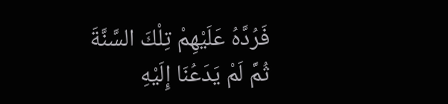فَرُدَّهُ عَلَيْهِمْ تِلْكَ السَّنَّةَ ثُمَّ لَمْ يَدَعُنَا إِلَيْهِ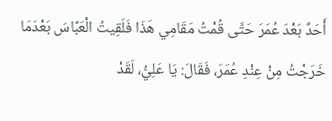أَحَدٌ بَعْدَ عُمَرَ حَتَّى قُمْتُ مَقَامِي هَذَا فَلَقِيتُ الْعَبَّاسَ بَعْدَمَا خَرَجْتُ مِنْ عِنْدِ عُمَرَ، فَقَالَ: يَا عَلِيُّ، لَقَدْ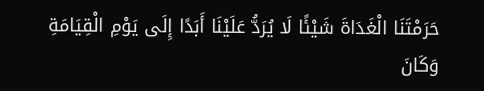حَرَمْتَنَا الْغَدَاةَ شَيْئًا لَا يُرَدُّ عَلَيْنَا أَبَدًا إِلَى يَوْمِ الْقِيَامَةِ وَكَانَ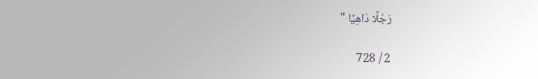رَجُلًا دَاهِيًا "

2 / 728